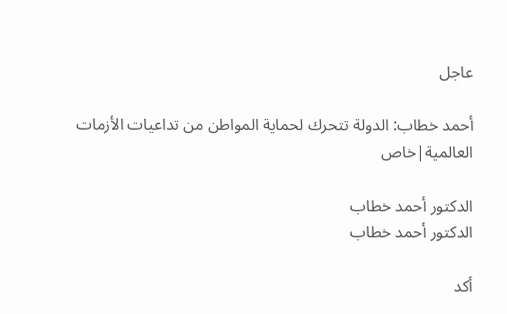عاجل

أحمد خطاب: الدولة تتحرك لحماية المواطن من تداعيات الأزمات العالمية|خاص

الدكتور أحمد خطاب
الدكتور أحمد خطاب

أكد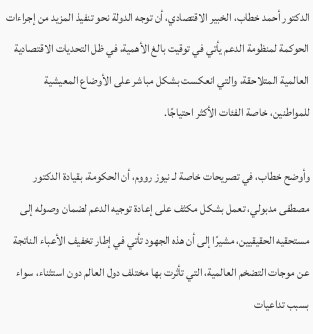الدكتور أحمد خطاب، الخبير الاقتصادي، أن توجه الدولة نحو تنفيذ المزيد من إجراءات الحوكمة لمنظومة الدعم يأتي في توقيت بالغ الأهمية، في ظل التحديات الاقتصادية العالمية المتلاحقة، والتي انعكست بشكل مباشر على الأوضاع المعيشية للمواطنين، خاصة الفئات الأكثر احتياجًا.

وأوضح خطاب، في تصريحات خاصة لـ نيوز رووم، أن الحكومة، بقيادة الدكتور مصطفى مدبولي، تعمل بشكل مكثف على إعادة توجيه الدعم لضمان وصوله إلى مستحقيه الحقيقيين، مشيرًا إلى أن هذه الجهود تأتي في إطار تخفيف الأعباء الناتجة عن موجات التضخم العالمية، التي تأثرت بها مختلف دول العالم دون استثناء، سواء بسبب تداعيات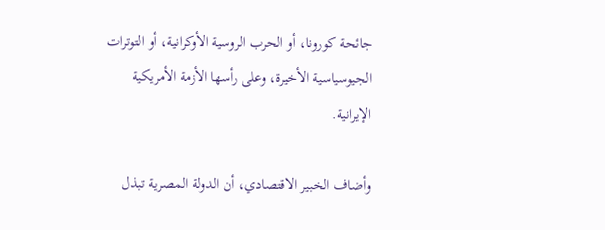جائحة كورونا، أو الحرب الروسية الأوكرانية، أو التوترات الجيوسياسية الأخيرة، وعلى رأسها الأزمة الأمريكية الإيرانية.

وأضاف الخبير الاقتصادي، أن الدولة المصرية تبذل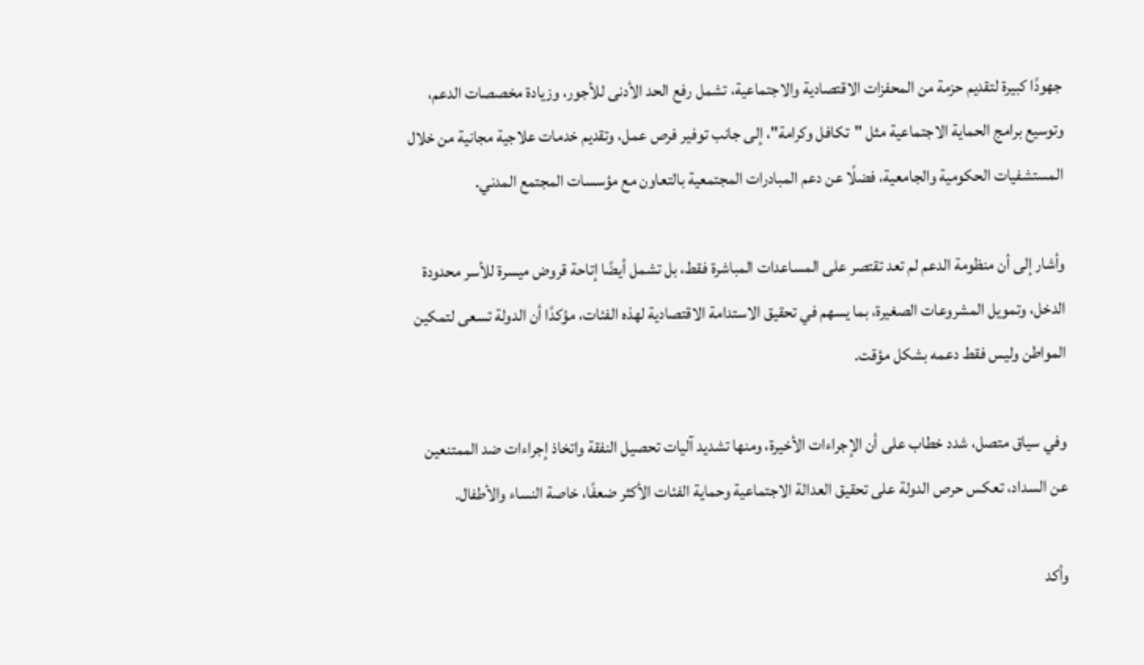جهودًا كبيرة لتقديم حزمة من المحفزات الاقتصادية والاجتماعية، تشمل رفع الحد الأدنى للأجور، وزيادة مخصصات الدعم، وتوسيع برامج الحماية الاجتماعية مثل "تكافل وكرامة"، إلى جانب توفير فرص عمل، وتقديم خدمات علاجية مجانية من خلال المستشفيات الحكومية والجامعية، فضلًا عن دعم المبادرات المجتمعية بالتعاون مع مؤسسات المجتمع المدني.

وأشار إلى أن منظومة الدعم لم تعد تقتصر على المساعدات المباشرة فقط، بل تشمل أيضًا إتاحة قروض ميسرة للأسر محدودة الدخل، وتمويل المشروعات الصغيرة، بما يسهم في تحقيق الاستدامة الاقتصادية لهذه الفئات، مؤكدًا أن الدولة تسعى لتمكين المواطن وليس فقط دعمه بشكل مؤقت.

وفي سياق متصل، شدد خطاب على أن الإجراءات الأخيرة، ومنها تشديد آليات تحصيل النفقة واتخاذ إجراءات ضد الممتنعين عن السداد، تعكس حرص الدولة على تحقيق العدالة الاجتماعية وحماية الفئات الأكثر ضعفًا، خاصة النساء والأطفال.

وأكد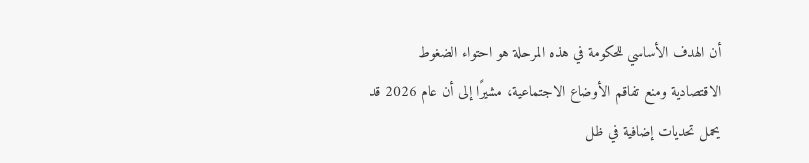أن الهدف الأساسي للحكومة في هذه المرحلة هو احتواء الضغوط الاقتصادية ومنع تفاقم الأوضاع الاجتماعية، مشيرًا إلى أن عام 2026 قد يحمل تحديات إضافية في ظل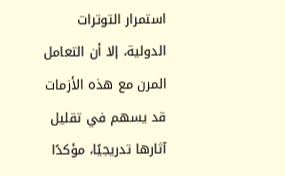استمرار التوترات الدولية، إلا أن التعامل المرن مع هذه الأزمات قد يسهم في تقليل آثارها تدريجيًا، مؤكدًا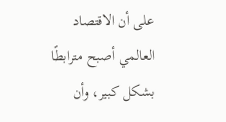على أن الاقتصاد العالمي أصبح مترابطًا بشكل كبير، وأن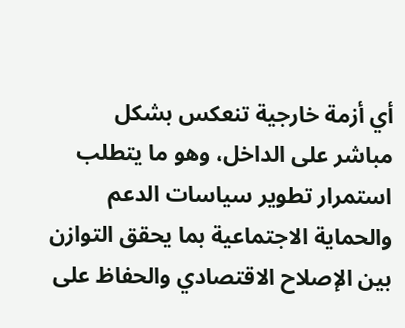أي أزمة خارجية تنعكس بشكل مباشر على الداخل، وهو ما يتطلب استمرار تطوير سياسات الدعم والحماية الاجتماعية بما يحقق التوازن بين الإصلاح الاقتصادي والحفاظ على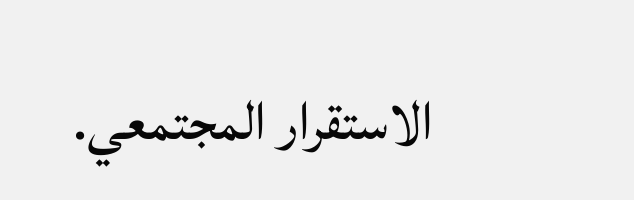الاستقرار المجتمعي.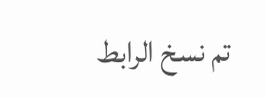تم نسخ الرابط